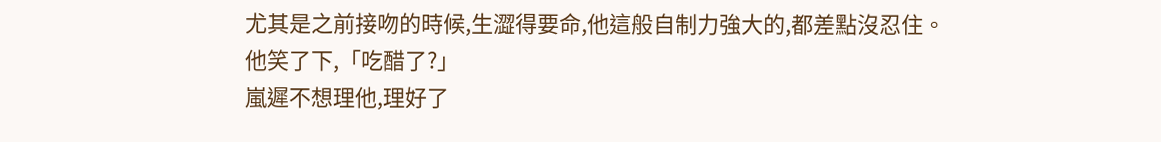尤其是之前接吻的時候,生澀得要命,他這般自制力強大的,都差點沒忍住。
他笑了下,「吃醋了?」
嵐遲不想理他,理好了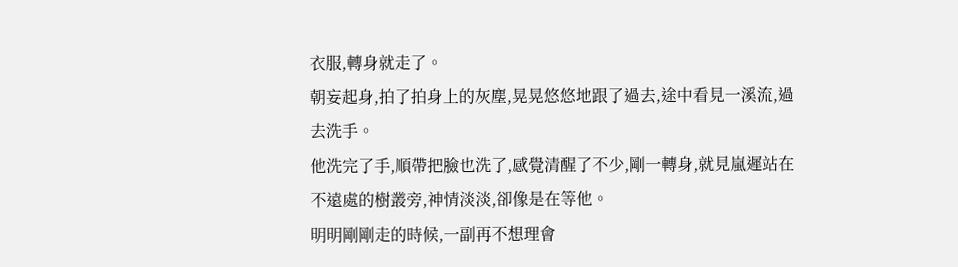衣服,轉身就走了。
朝妄起身,拍了拍身上的灰塵,晃晃悠悠地跟了過去,途中看見一溪流,過去洗手。
他洗完了手,順帶把臉也洗了,感覺清醒了不少,剛一轉身,就見嵐遲站在不遠處的樹叢旁,神情淡淡,卻像是在等他。
明明剛剛走的時候,一副再不想理會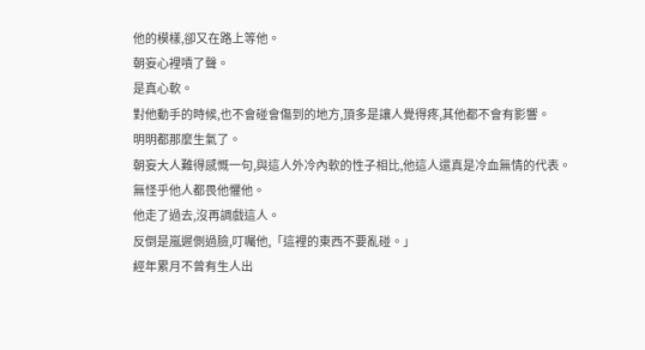他的模樣,卻又在路上等他。
朝妄心裡嘖了聲。
是真心軟。
對他動手的時候,也不會碰會傷到的地方,頂多是讓人覺得疼,其他都不會有影響。
明明都那麼生氣了。
朝妄大人難得感慨一句,與這人外冷內軟的性子相比,他這人還真是冷血無情的代表。
無怪乎他人都畏他懼他。
他走了過去,沒再調戲這人。
反倒是嵐遲側過臉,叮囑他,「這裡的東西不要亂碰。」
經年累月不曾有生人出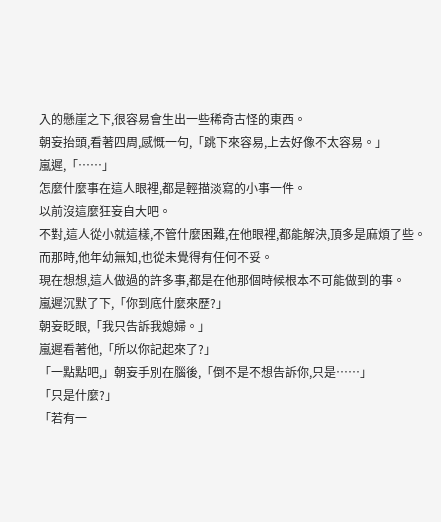入的懸崖之下,很容易會生出一些稀奇古怪的東西。
朝妄抬頭,看著四周,感慨一句,「跳下來容易,上去好像不太容易。」
嵐遲,「……」
怎麼什麼事在這人眼裡,都是輕描淡寫的小事一件。
以前沒這麼狂妄自大吧。
不對,這人從小就這樣,不管什麼困難,在他眼裡,都能解決,頂多是麻煩了些。
而那時,他年幼無知,也從未覺得有任何不妥。
現在想想,這人做過的許多事,都是在他那個時候根本不可能做到的事。
嵐遲沉默了下,「你到底什麼來歷?」
朝妄眨眼,「我只告訴我媳婦。」
嵐遲看著他,「所以你記起來了?」
「一點點吧,」朝妄手別在腦後,「倒不是不想告訴你,只是……」
「只是什麼?」
「若有一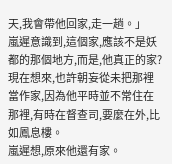天,我會帶他回家,走一趟。」
嵐遲意識到,這個家,應該不是妖都的那個地方,而是,他真正的家?
現在想來,也許朝妄從未把那裡當作家,因為他平時並不常住在那裡,有時在督查司,要麼在外,比如鳳息樓。
嵐遲想,原來他還有家。